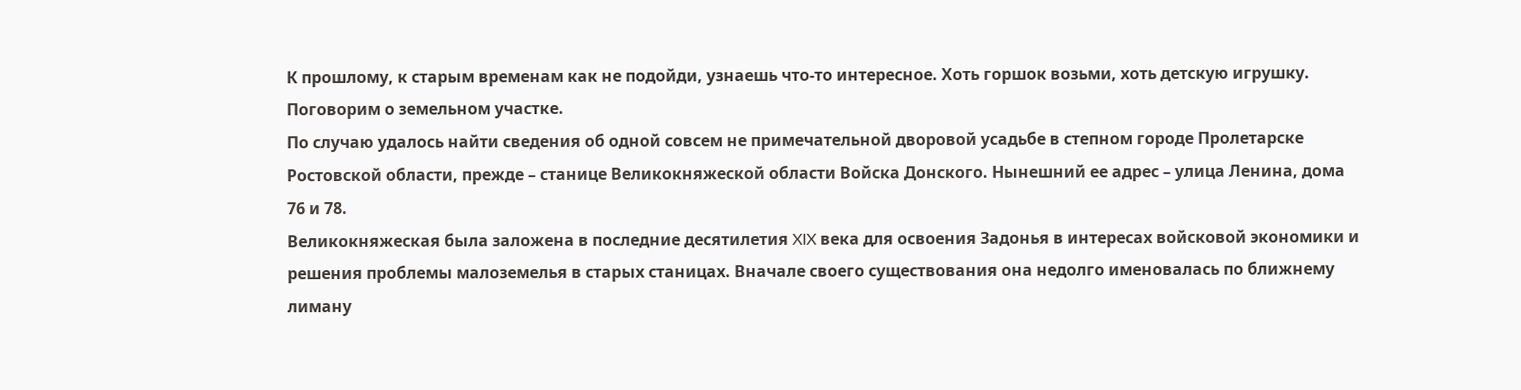К прошлому, к старым временам как не подойди, узнаешь что-то интересное. Хоть горшок возьми, хоть детскую игрушку. Поговорим о земельном участке.
По случаю удалось найти сведения об одной совсем не примечательной дворовой усадьбе в степном городе Пролетарске Ростовской области, прежде – станице Великокняжеской области Войска Донского. Нынешний ее адрес – улица Ленина, дома 76 и 78.
Великокняжеская была заложена в последние десятилетия XIX века для освоения Задонья в интересах войсковой экономики и решения проблемы малоземелья в старых станицах. Вначале своего существования она недолго именовалась по ближнему лиману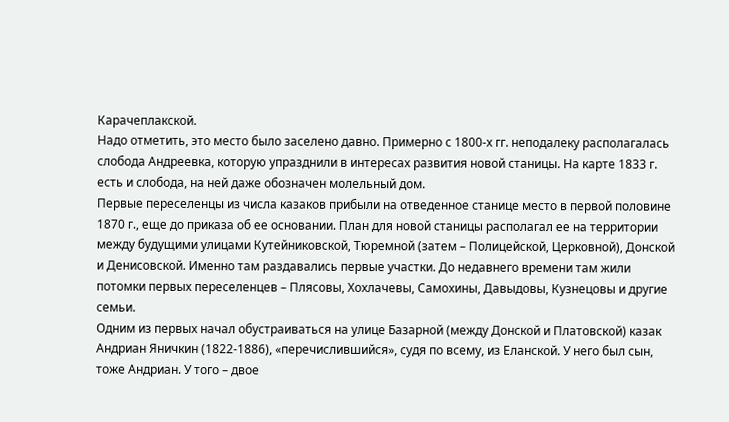Карачеплакской.
Надо отметить, это место было заселено давно. Примерно с 1800-х гг. неподалеку располагалась слобода Андреевка, которую упразднили в интересах развития новой станицы. На карте 1833 г. есть и слобода, на ней даже обозначен молельный дом.
Первые переселенцы из числа казаков прибыли на отведенное станице место в первой половине 1870 г., еще до приказа об ее основании. План для новой станицы располагал ее на территории между будущими улицами Кутейниковской, Тюремной (затем – Полицейской, Церковной), Донской и Денисовской. Именно там раздавались первые участки. До недавнего времени там жили потомки первых переселенцев – Плясовы, Хохлачевы, Самохины, Давыдовы, Кузнецовы и другие семьи.
Одним из первых начал обустраиваться на улице Базарной (между Донской и Платовской) казак Андриан Яничкин (1822-1886), «перечислившийся», судя по всему, из Еланской. У него был сын, тоже Андриан. У того – двое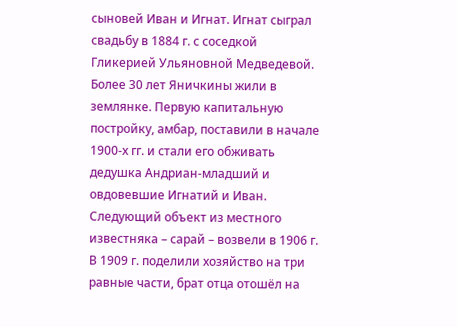сыновей Иван и Игнат. Игнат сыграл свадьбу в 1884 г. с соседкой Гликерией Ульяновной Медведевой.
Более 30 лет Яничкины жили в землянке. Первую капитальную постройку, амбар, поставили в начале 1900-х гг. и стали его обживать дедушка Андриан-младший и овдовевшие Игнатий и Иван. Следующий объект из местного известняка – сарай – возвели в 1906 г. В 1909 г. поделили хозяйство на три равные части, брат отца отошёл на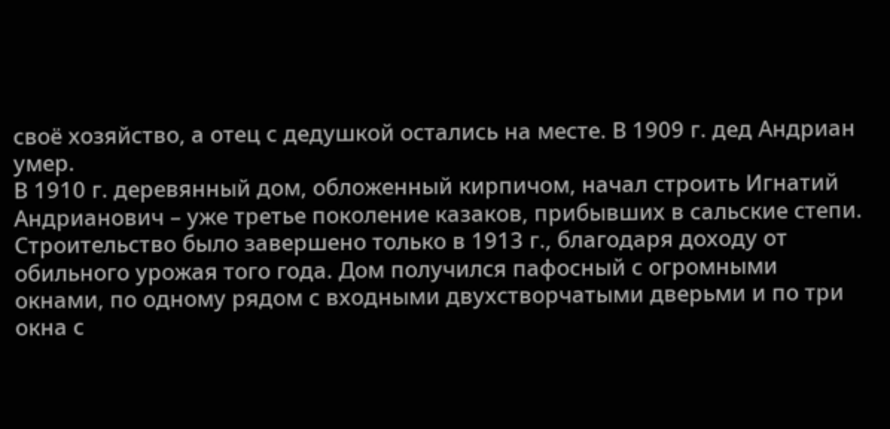своё хозяйство, а отец с дедушкой остались на месте. В 1909 г. дед Андриан умер.
В 1910 г. деревянный дом, обложенный кирпичом, начал строить Игнатий Андрианович – уже третье поколение казаков, прибывших в сальские степи. Строительство было завершено только в 1913 г., благодаря доходу от обильного урожая того года. Дом получился пафосный с огромными окнами, по одному рядом с входными двухстворчатыми дверьми и по три окна с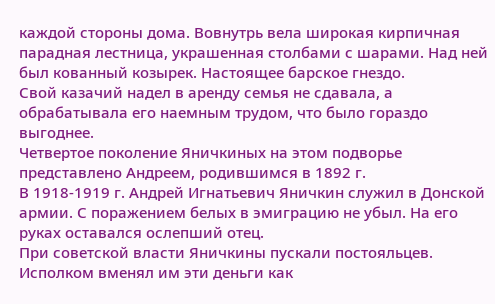каждой стороны дома. Вовнутрь вела широкая кирпичная парадная лестница, украшенная столбами с шарами. Над ней был кованный козырек. Настоящее барское гнездо.
Свой казачий надел в аренду семья не сдавала, а обрабатывала его наемным трудом, что было гораздо выгоднее.
Четвертое поколение Яничкиных на этом подворье представлено Андреем, родившимся в 1892 г.
В 1918-1919 г. Андрей Игнатьевич Яничкин служил в Донской армии. С поражением белых в эмиграцию не убыл. На его руках оставался ослепший отец.
При советской власти Яничкины пускали постояльцев. Исполком вменял им эти деньги как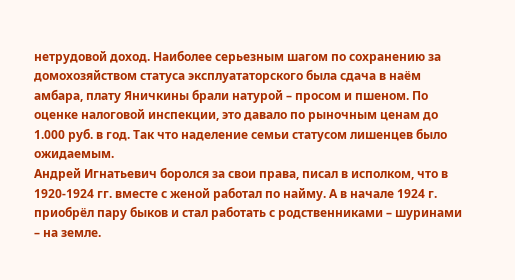нетрудовой доход. Наиболее серьезным шагом по сохранению за домохозяйством статуса эксплуататорского была сдача в наём амбара, плату Яничкины брали натурой – просом и пшеном. По оценке налоговой инспекции, это давало по рыночным ценам до 1.000 руб. в год. Так что наделение семьи статусом лишенцев было ожидаемым.
Андрей Игнатьевич боролся за свои права, писал в исполком, что в 1920-1924 гг. вместе с женой работал по найму. А в начале 1924 г. приобрёл пару быков и стал работать с родственниками – шуринами – на земле.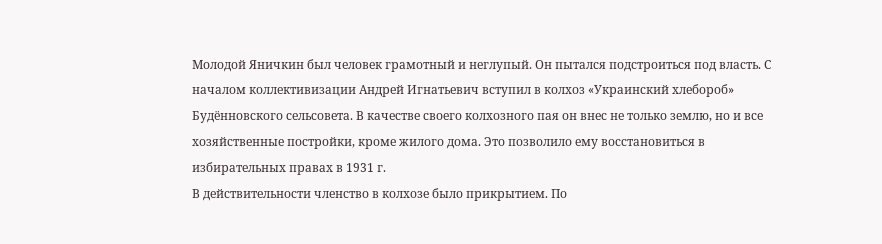Молодой Яничкин был человек грамотный и неглупый. Он пытался подстроиться под власть. С началом коллективизации Андрей Игнатьевич вступил в колхоз «Украинский хлебороб» Будённовского сельсовета. В качестве своего колхозного пая он внес не только землю, но и все хозяйственные постройки, кроме жилого дома. Это позволило ему восстановиться в избирательных правах в 1931 г.
В действительности членство в колхозе было прикрытием. По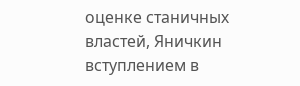оценке станичных властей, Яничкин вступлением в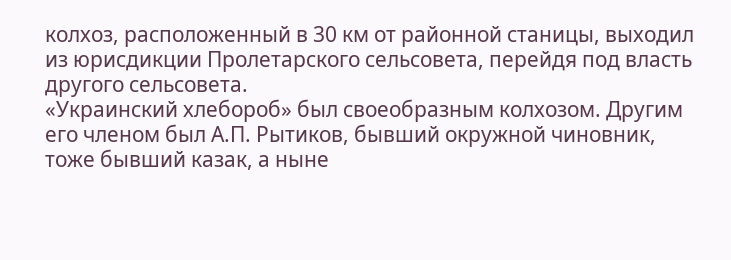колхоз, расположенный в 30 км от районной станицы, выходил из юрисдикции Пролетарского сельсовета, перейдя под власть другого сельсовета.
«Украинский хлебороб» был своеобразным колхозом. Другим его членом был А.П. Рытиков, бывший окружной чиновник, тоже бывший казак, а ныне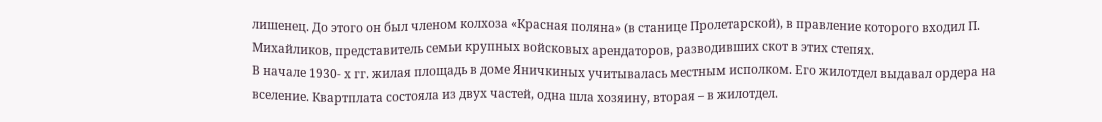лишенец. До этого он был членом колхоза «Красная поляна» (в станице Пролетарской), в правление которого входил П. Михайликов, представитель семьи крупных войсковых арендаторов, разводивших скот в этих степях.
В начале 1930- х гг. жилая площадь в доме Яничкиных учитывалась местным исполком. Его жилотдел выдавал ордера на вселение. Квартплата состояла из двух частей, одна шла хозяину, вторая – в жилотдел.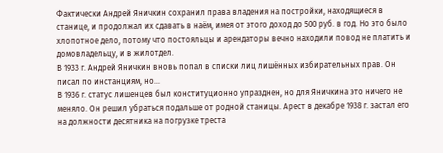Фактически Андрей Яничкин сохранил права владения на постройки, находящиеся в станице, и продолжал их сдавать в наём, имея от этого доход до 500 руб. в год. Но это было хлопотное дело, потому что постояльцы и арендаторы вечно находили повод не платить и домовладельцу, и в жилотдел.
В 1933 г. Андрей Яничкин вновь попал в списки лиц лишённых избирательных прав. Он писал по инстанциям, но…
В 1936 г. статус лишенцев был конституционно упразднен, но для Яничкина это ничего не меняло. Он решил убраться подальше от родной станицы. Арест в декабре 1938 г. застал его на должности десятника на погрузке треста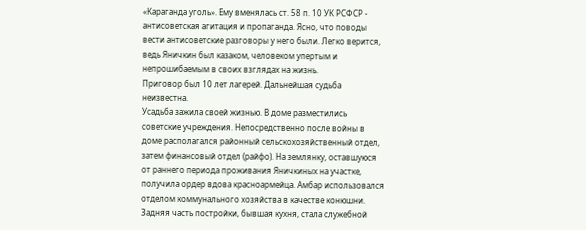«Караганда уголь». Ему вменялась ст. 58 п. 10 УК РСФСР - антисоветская агитация и пропаганда. Ясно, что поводы вести антисоветские разговоры у него были. Легко верится, ведь Яничкин был казаком, человеком упертым и непрошибаемым в своих взглядах на жизнь.
Приговор был 10 лет лагерей. Дальнейшая судьба неизвестна.
Усадьба зажила своей жизнью. В доме разместились советские учреждения. Непосредственно после войны в доме располагался районный сельскохозяйственный отдел, затем финансовый отдел (райфо). На землянку, оставшуюся от раннего периода проживания Яничкиных на участке, получила ордер вдова красноармейца. Амбар использовался отделом коммунального хозяйства в качестве конюшни.
Задняя часть постройки, бывшая кухня, стала служебной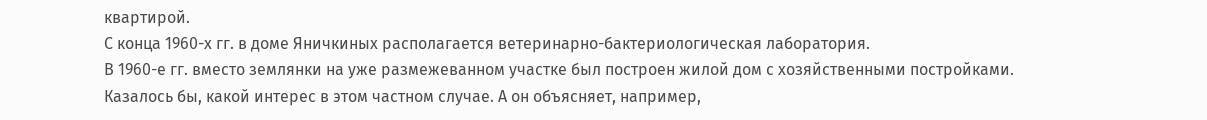квартирой.
С конца 1960-х гг. в доме Яничкиных располагается ветеринарно-бактериологическая лаборатория.
В 1960-е гг. вместо землянки на уже размежеванном участке был построен жилой дом с хозяйственными постройками.
Казалось бы, какой интерес в этом частном случае. А он объясняет, например,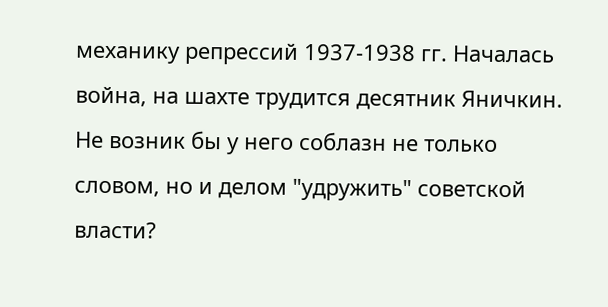механику репрессий 1937-1938 гг. Началась война, на шахте трудится десятник Яничкин. Не возник бы у него соблазн не только словом, но и делом "удружить" советской власти?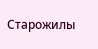Старожилы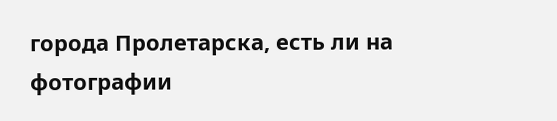города Пролетарска, есть ли на фотографии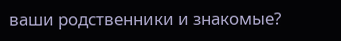ваши родственники и знакомые?